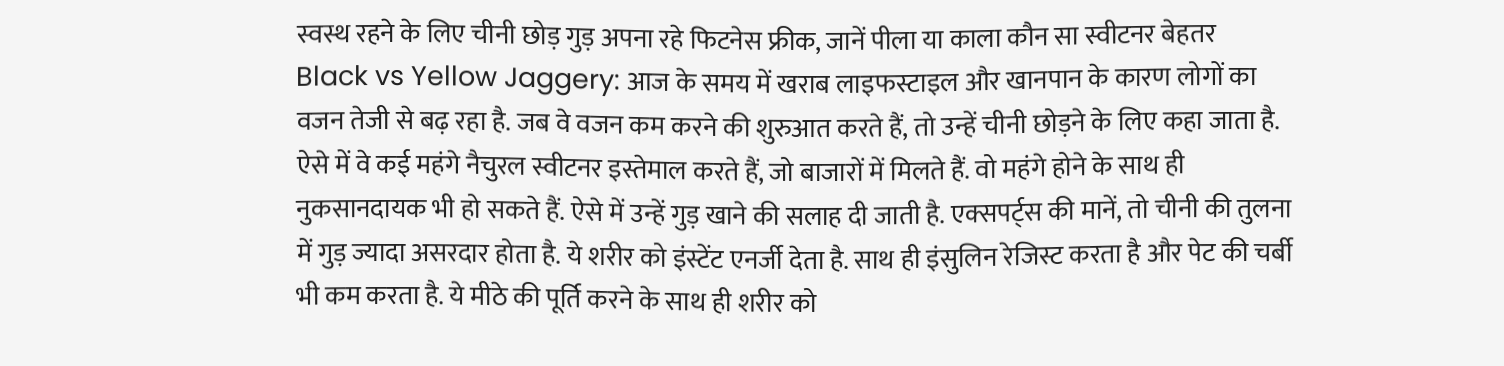स्वस्थ रहने के लिए चीनी छोड़ गुड़ अपना रहे फिटनेस फ्रीक, जानें पीला या काला कौन सा स्वीटनर बेहतर
Black vs Yellow Jaggery: आज के समय में खराब लाइफस्टाइल और खानपान के कारण लोगों का वजन तेजी से बढ़ रहा है. जब वे वजन कम करने की शुरुआत करते हैं, तो उन्हें चीनी छोड़ने के लिए कहा जाता है. ऐसे में वे कई महंगे नैचुरल स्वीटनर इस्तेमाल करते हैं, जो बाजारों में मिलते हैं. वो महंगे होने के साथ ही नुकसानदायक भी हो सकते हैं. ऐसे में उन्हें गुड़ खाने की सलाह दी जाती है. एक्सपर्ट्स की मानें, तो चीनी की तुलना में गुड़ ज्यादा असरदार होता है. ये शरीर को इंस्टेंट एनर्जी देता है. साथ ही इंसुलिन रेजिस्ट करता है और पेट की चर्बी भी कम करता है. ये मीठे की पूर्ति करने के साथ ही शरीर को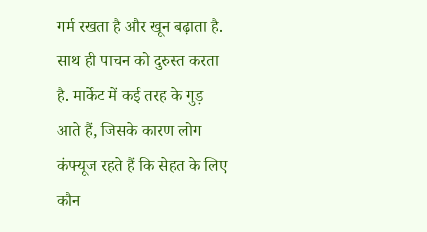गर्म रखता है और खून बढ़ाता है. साथ ही पाचन को दुरुस्त करता है. मार्केट में कई तरह के गुड़ आते हैं, जिसके कारण लोग कंफ्यूज रहते हैं कि सेहत के लिए कौन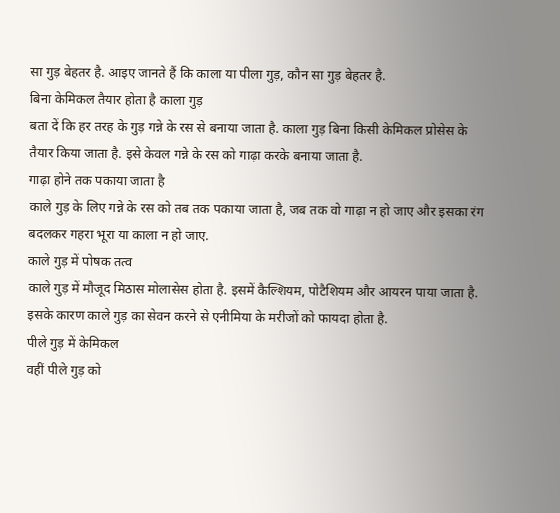सा गुड़ बेहतर है. आइए जानते हैं कि काला या पीला गुड़, कौन सा गुड़ बेहतर है.
बिना केमिकल तैयार होता है काला गुड़
बता दें कि हर तरह के गुड़ गन्ने के रस से बनाया जाता है. काला गुड़ बिना किसी केमिकल प्रोसेस के तैयार किया जाता है. इसे केवल गन्ने के रस को गाढ़ा करके बनाया जाता है.
गाढ़ा होने तक पकाया जाता है
काले गुड़ के लिए गन्ने के रस को तब तक पकाया जाता है, जब तक वो गाढ़ा न हो जाए और इसका रंग बदलकर गहरा भूरा या काला न हो जाए.
काले गुड़ में पोषक तत्व
काले गुड़ में मौजूद मिठास मोलासेस होता है. इसमें कैल्शियम, पोटैशियम और आयरन पाया जाता है. इसके कारण काले गुड़ का सेवन करने से एनीमिया के मरीजों को फायदा होता है.
पीले गुड़ में केमिकल
वहीं पीले गुड़ को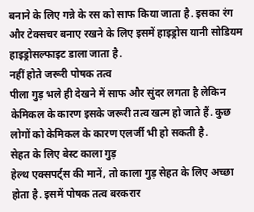बनाने के लिए गन्ने के रस को साफ किया जाता है. इसका रंग और टेक्सचर बनाए रखने के लिए इसमें हाइड्रोस यानी सोडियम हाइड्रोसल्फाइट डाला जाता है.
नहीं होते जरूरी पोषक तत्व
पीला गुड़ भले ही देखने में साफ और सुंदर लगता है लेकिन केमिकल के कारण इसके जरूरी तत्व खत्म हो जाते हैं. कुछ लोगों को केमिकल के कारण एलर्जी भी हो सकती है.
सेहत के लिए बेस्ट काला गुड़
हेल्थ एक्सपर्ट्स की मानें, तो काला गुड़ सेहत के लिए अच्छा होता है. इसमें पोषक तत्व बरकरार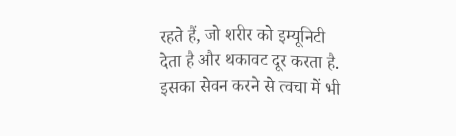रहते हैं, जो शरीर को इम्यूनिटी देता है और थकावट दूर करता है. इसका सेवन करने से त्वचा में भी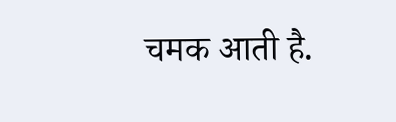चमक आती है.